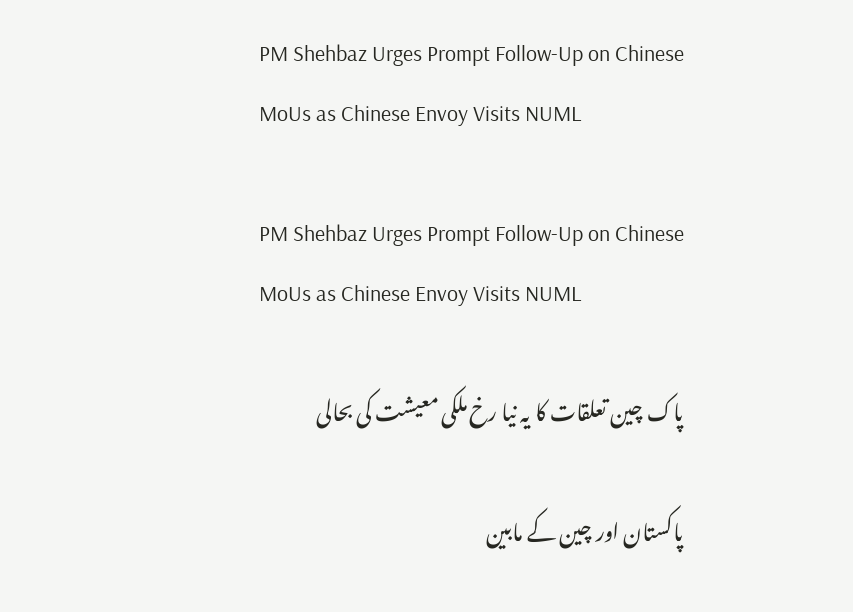PM Shehbaz Urges Prompt Follow-Up on Chinese MoUs as Chinese Envoy Visits NUML

PM Shehbaz Urges Prompt Follow-Up on Chinese MoUs as Chinese Envoy Visits NUML

پاک چین تعلقات کا یہ نیا رخ ملکی معیشت کی بحالی

پاکستان اور چین کے مابین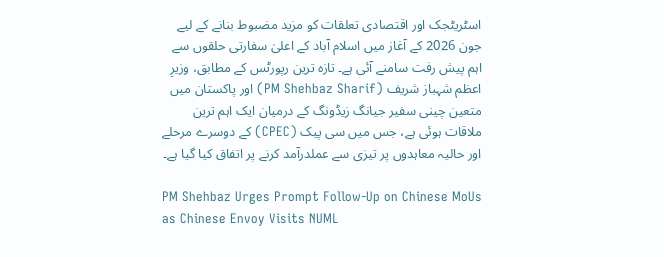اسٹریٹجک اور اقتصادی تعلقات کو مزید مضبوط بنانے کے لیے جون 2026 کے آغاز میں اسلام آباد کے اعلیٰ سفارتی حلقوں سے اہم پیش رفت سامنے آئی ہے۔ تازہ ترین رپورٹس کے مطابق، وزیرِ اعظم شہباز شریف (PM Shehbaz Sharif) اور پاکستان میں متعین چینی سفیر جیانگ زیڈونگ کے درمیان ایک اہم ترین ملاقات ہوئی ہے، جس میں سی پیک (CPEC) کے دوسرے مرحلے اور حالیہ معاہدوں پر تیزی سے عملدرآمد کرنے پر اتفاق کیا گیا ہے۔

PM Shehbaz Urges Prompt Follow-Up on Chinese MoUs as Chinese Envoy Visits NUML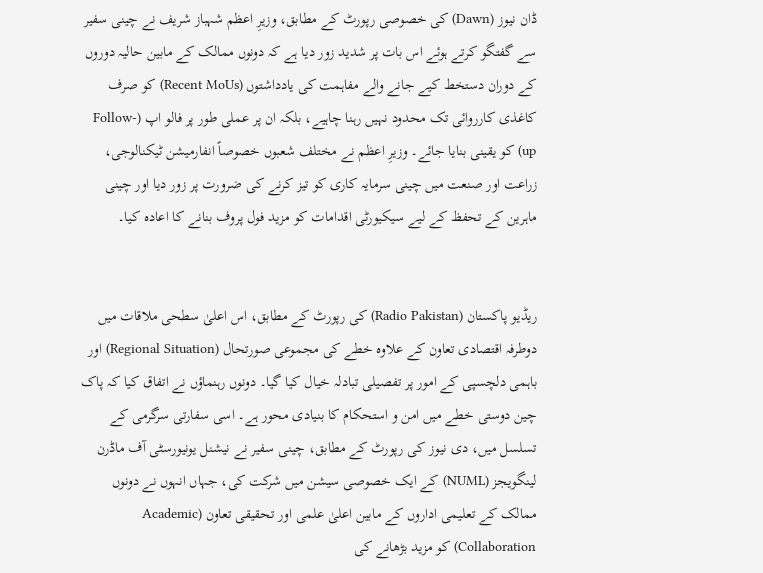ڈان نیوز (Dawn) کی خصوصی رپورٹ کے مطابق، وزیرِ اعظم شہباز شریف نے چینی سفیر سے گفتگو کرتے ہوئے اس بات پر شدید زور دیا ہے کہ دونوں ممالک کے مابین حالیہ دوروں کے دوران دستخط کیے جانے والے مفاہمت کی یادداشتوں (Recent MoUs) کو صرف کاغذی کارروائی تک محدود نہیں رہنا چاہیے، بلکہ ان پر عملی طور پر فالو اپ (Follow-up) کو یقینی بنایا جائے۔ وزیرِ اعظم نے مختلف شعبوں خصوصاً انفارمیشن ٹیکنالوجی، زراعت اور صنعت میں چینی سرمایہ کاری کو تیز کرنے کی ضرورت پر زور دیا اور چینی ماہرین کے تحفظ کے لیے سیکیورٹی اقدامات کو مزید فول پروف بنانے کا اعادہ کیا۔


ریڈیو پاکستان (Radio Pakistan) کی رپورٹ کے مطابق، اس اعلیٰ سطحی ملاقات میں دوطرفہ اقتصادی تعاون کے علاوہ خطے کی مجموعی صورتحال (Regional Situation) اور باہمی دلچسپی کے امور پر تفصیلی تبادلہ خیال کیا گیا۔ دونوں رہنماؤں نے اتفاق کیا کہ پاک چین دوستی خطے میں امن و استحکام کا بنیادی محور ہے۔ اسی سفارتی سرگرمی کے تسلسل میں، دی نیوز کی رپورٹ کے مطابق، چینی سفیر نے نیشنل یونیورسٹی آف ماڈرن لینگویجز (NUML) کے ایک خصوصی سیشن میں شرکت کی، جہاں انہوں نے دونوں ممالک کے تعلیمی اداروں کے مابین اعلیٰ علمی اور تحقیقی تعاون (Academic Collaboration) کو مزید بڑھانے کی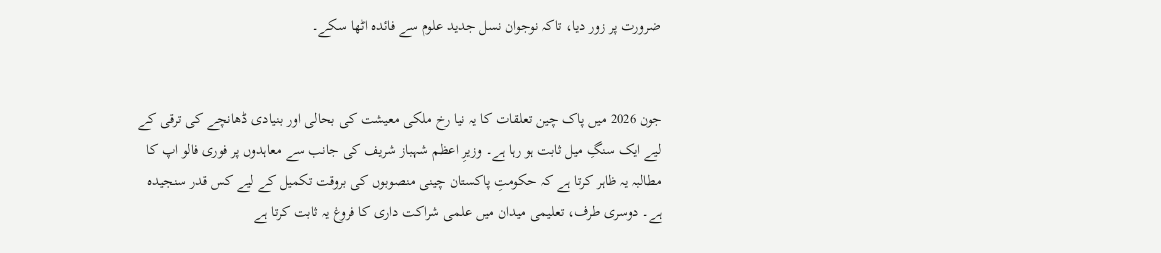ضرورت پر زور دیا، تاکہ نوجوان نسل جدید علوم سے فائدہ اٹھا سکے۔


جون 2026 میں پاک چین تعلقات کا یہ نیا رخ ملکی معیشت کی بحالی اور بنیادی ڈھانچے کی ترقی کے لیے ایک سنگِ میل ثابت ہو رہا ہے۔ وزیرِ اعظم شہباز شریف کی جانب سے معاہدوں پر فوری فالو اپ کا مطالبہ یہ ظاہر کرتا ہے کہ حکومتِ پاکستان چینی منصوبوں کی بروقت تکمیل کے لیے کس قدر سنجیدہ ہے۔ دوسری طرف، تعلیمی میدان میں علمی شراکت داری کا فروغ یہ ثابت کرتا ہے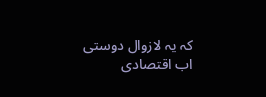کہ یہ لازوال دوستی اب اقتصادی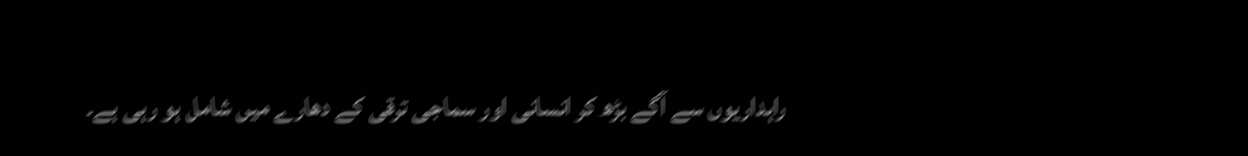راہداریوں سے آگے بڑھ کر انسانی اور سماجی ترقی کے دھارے میں شامل ہو رہی ہے۔